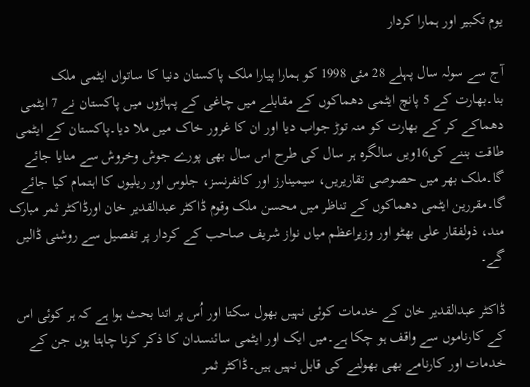یوم تکبیر اور ہمارا کردار

آج سے سولہ سال پہلے 28 مئی 1998 کو ہمارا پیارا ملک پاکستان دنیا کا ساتواں ایٹمی ملک بنا۔بھارت کے 5 پانچ ایٹمی دھماکوں کے مقابلے میں چاغی کے پہاڑوں میں پاکستان نے 7 ایٹمی دھماکے کر کے بھارت کو منہ توڑ جواب دیا اور ان کا غرور خاک میں ملا دیا۔پاکستان کے ایٹمی طاقت بننے کی16ویں سالگرہ ہر سال کی طرح اس سال بھی پورے جوش وخروش سے منایا جائے گا۔ملک بھر میں حصوصی تقاریریں، سیمینارز اور کانفرنسز، جلوس اور ریلیوں کا اہتمام کیا جائے گا۔مقررین ایٹمی دھماکوں کے تناظر میں محسن ملک وقوم ڈاکٹر عبدالقدیر خان اورڈاکٹر ثمر مبارک مند، ذولفقار علی بھٹو اور وزیراعظم میاں نواز شریف صاحب کے کردار پر تفصیل سے روشنی ڈالیں گے۔

ڈاکٹر عبدالقدیر خان کے خدمات کوئی نہیں بھول سکتا اور اُس پر اتنا بحث ہوا ہے کہ ہر کوئی اس کے کارناموں سے واقف ہو چکا ہے۔میں ایک اور ایٹمی سائنسدان کا ذکر کرنا چاہتا ہوں جن کے خدمات اور کارنامے بھی بھولنے کی قابل نہیں ہیں۔ڈاکٹر ثمر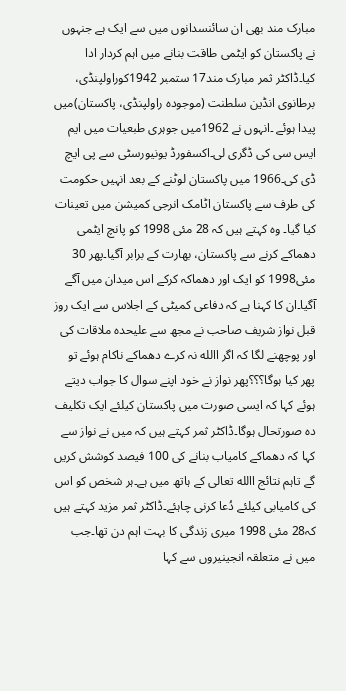مبارک مند بھی ان سائنسدانوں میں سے ایک ہے جنہوں نے پاکستان کو ایٹمی طاقت بنانے میں اہم کردار ادا کیا۔ڈاکٹر ثمر مبارک مند17 ستمبر 1942کوراولپنڈی، برطانوی انڈین سلطنت (موجودہ راولپنڈی، پاکستان)میں پیدا ہوئے ۔انہوں نے 1962میں جوہری طبعیات میں ایم ایس سی کی ڈگری لی۔اکسفورڈ یونیورسٹی سے پی ایچ ڈی کی۔1966 میں پاکستان لوٹنے کے بعد انہیں حکومت کی طرف سے پاکستان اٹامک انرجی کمیشن میں تعینات کیا گیا۔ وہ کہتے ہیں کہ 28 مئی 1998 کو پانچ ایٹمی دھماکے کرنے سے پاکستان، بھارت کے برابر آگیا۔پھر 30 مئی1998 کو ایک اور دھماکہ کرکے اس میدان میں آگے آگیا۔ان کا کہنا ہے کہ دفاعی کمیٹی کے اجلاس سے ایک روز قبل نواز شریف صاحب نے مجھ سے علیحدہ ملاقات کی اور پوچھنے لگا کہ اگر االله نہ کرے دھماکے ناکام ہوئے تو پھر کیا ہوگا؟؟؟پھر نواز نے خود اپنے سوال کا جواب دیتے ہوئے کہا کہ ایسی صورت میں پاکستان کیلئے ایک تکلیف دہ صورتحال ہوگا۔ڈاکٹر ثمر کہتے ہیں کہ میں نے نواز سے کہا کہ دھماکے کامیاب بنانے کی 100 فیصد کوشش کریں گے تاہم نتائج االله تعالی کے ہاتھ میں ہے۔ہر شخص کو اس کی کامیابی کیلئے دُعا کرنی چاہئے۔ڈاکٹر ثمر مزید کہتے ہیں کہ28 مئی 1998 میری زندگی کا بہت اہم دن تھا۔جب میں نے متعلقہ انجینیروں سے کہا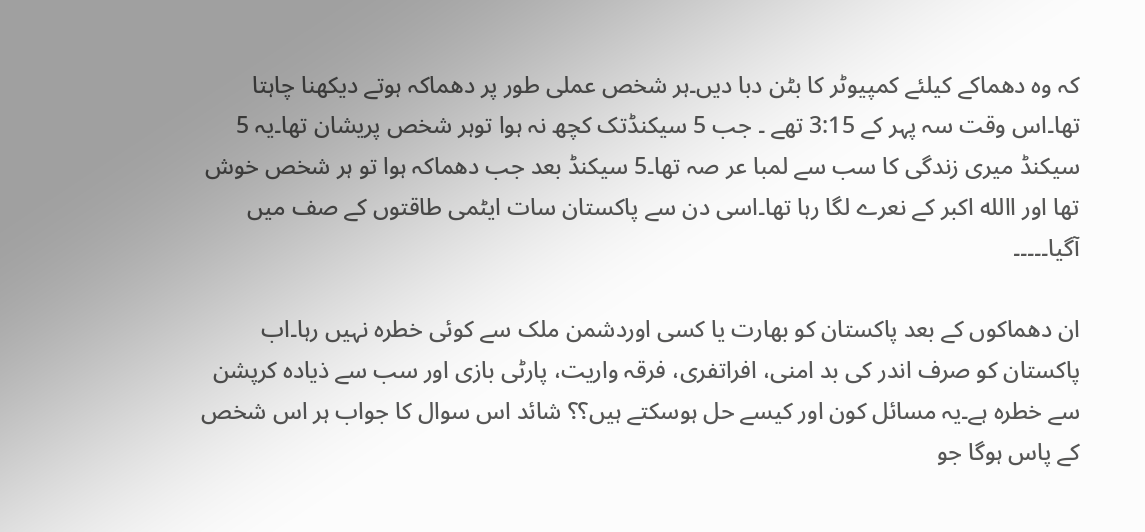کہ وہ دھماکے کیلئے کمپیوٹر کا بٹن دبا دیں۔ہر شخص عملی طور پر دھماکہ ہوتے دیکھنا چاہتا تھا۔اس وقت سہ پہر کے 3:15 تھے ۔ جب 5 سیکنڈتک کچھ نہ ہوا توہر شخص پریشان تھا۔یہ 5 سیکنڈ میری زندگی کا سب سے لمبا عر صہ تھا۔5 سیکنڈ بعد جب دھماکہ ہوا تو ہر شخص خوش تھا اور االله اکبر کے نعرے لگا رہا تھا۔اسی دن سے پاکستان سات ایٹمی طاقتوں کے صف میں آگیا۔۔۔۔۔

ان دھماکوں کے بعد پاکستان کو بھارت یا کسی اوردشمن ملک سے کوئی خطرہ نہیں رہا۔اب پاکستان کو صرف اندر کی بد امنی، افراتفری، فرقہ واریت، پارٹی بازی اور سب سے ذیادہ کرپشن سے خطرہ ہے۔یہ مسائل کون اور کیسے حل ہوسکتے ہیں؟؟ شائد اس سوال کا جواب ہر اس شخص کے پاس ہوگا جو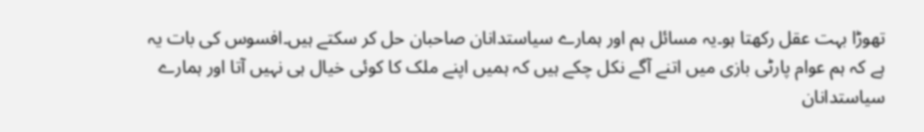تھوڑا بہت عقل رکھتا ہو۔یہ مسائل ہم اور ہمارے سیاستدانان صاحبان حل کر سکتے ہیں۔افسوس کی بات یہ ہے کہ ہم عوام پارٹی بازی میں اتنے آگے نکل چکے ہیں کہ ہمیں اپنے ملک کا کوئی خیال ہی نہیں آتا اور ہمارے سیاستدانان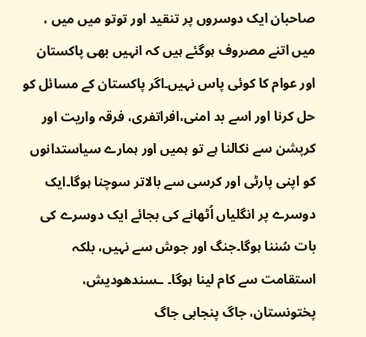صاحبان ایک دوسروں پر تنقید اور توتو میں میں ، میں اتنے مصروف ہوگئے ہیں کہ انہیں بھی پاکستان اور عوام کا کوئی پاس نہیں۔اگر پاکستان کے مسائل کو حل کرنا اور اسے بد امنی،افراتفری، فرقہ واریت اور کرپشن سے نکالنا ہے تو ہمیں اور ہمارے سیاستدانوں کو اپنی پارٹی اور کرسی سے بالاتر سوچنا ہوگا۔ایک دوسرے پر انگلیاں اُٹھانے کی بجائے ایک دوسرے کی بات سُننا ہوگا۔جنگ اور جوش سے نہیں، بلکہ استقامت سے کام لینا ہوگا۔ ـسندھودیش، پختونستان، جاگ پنجابی جاگ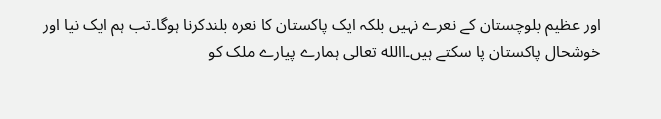اور عظیم بلوچستان کے نعرے نہیں بلکہ ایک پاکستان کا نعرہ بلندکرنا ہوگا۔تب ہم ایک نیا اور خوشحال پاکستان پا سکتے ہیں۔االله تعالی ہمارے پیارے ملک کو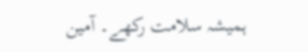ہمیشہ سلامت رکھے۔ آمین